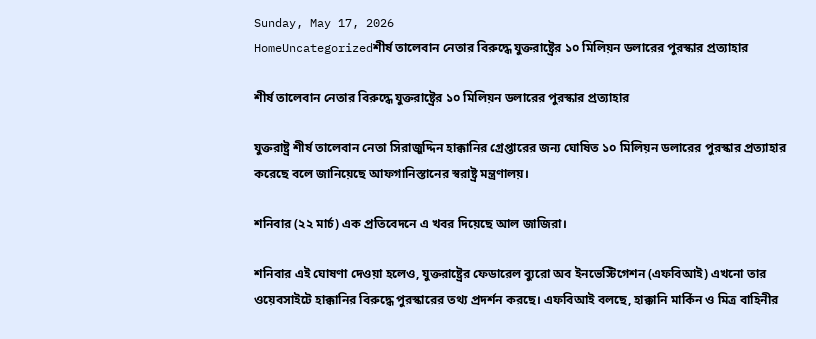Sunday, May 17, 2026
HomeUncategorizedশীর্ষ তালেবান নেতার বিরুদ্ধে যুক্তরাষ্ট্রের ১০ মিলিয়ন ডলারের পুরস্কার প্রত্যাহার

শীর্ষ তালেবান নেতার বিরুদ্ধে যুক্তরাষ্ট্রের ১০ মিলিয়ন ডলারের পুরস্কার প্রত্যাহার

যুক্তরাষ্ট্র শীর্ষ তালেবান নেতা সিরাজুদ্দিন হাক্কানির গ্রেপ্তারের জন্য ঘোষিত ১০ মিলিয়ন ডলারের পুরস্কার প্রত্যাহার করেছে বলে জানিয়েছে আফগানিস্তানের স্বরাষ্ট্র মন্ত্রণালয়।

শনিবার (২২ মার্চ) এক প্রতিবেদনে এ খবর দিয়েছে আল জাজিরা।

শনিবার এই ঘোষণা দেওয়া হলেও, যুক্তরাষ্ট্রের ফেডারেল ব্যুরো অব ইনভেস্টিগেশন (এফবিআই) এখনো তার ওয়েবসাইটে হাক্কানির বিরুদ্ধে পুরস্কারের তথ্য প্রদর্শন করছে। এফবিআই বলছে, হাক্কানি মার্কিন ও মিত্র বাহিনীর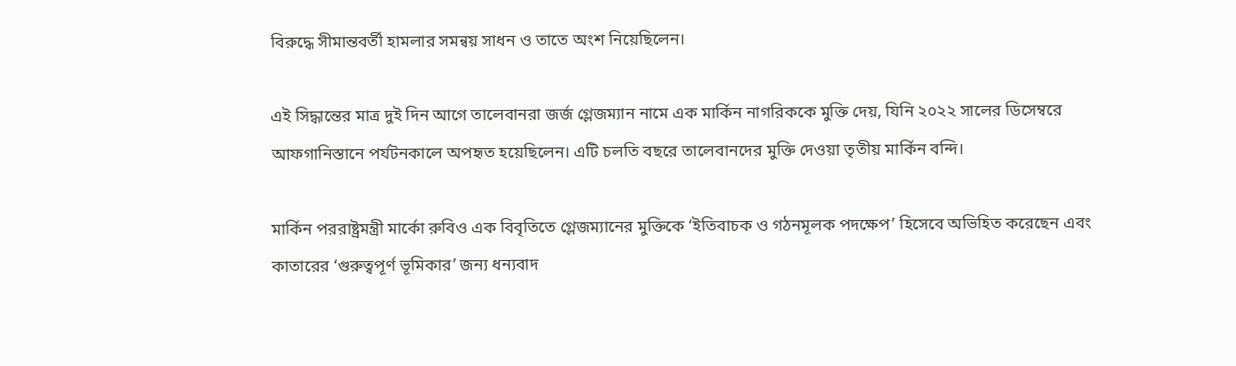বিরুদ্ধে সীমান্তবর্তী হামলার সমন্বয় সাধন ও তাতে অংশ নিয়েছিলেন।

এই সিদ্ধান্তের মাত্র দুই দিন আগে তালেবানরা জর্জ গ্লেজম্যান নামে এক মার্কিন নাগরিককে মুক্তি দেয়, যিনি ২০২২ সালের ডিসেম্বরে আফগানিস্তানে পর্যটনকালে অপহৃত হয়েছিলেন। এটি চলতি বছরে তালেবানদের মুক্তি দেওয়া তৃতীয় মার্কিন বন্দি।

মার্কিন পররাষ্ট্রমন্ত্রী মার্কো রুবিও এক বিবৃতিতে গ্লেজম্যানের মুক্তিকে ‘ইতিবাচক ও গঠনমূলক পদক্ষেপ’ হিসেবে অভিহিত করেছেন এবং কাতারের ‘গুরুত্বপূর্ণ ভূমিকার’ জন্য ধন্যবাদ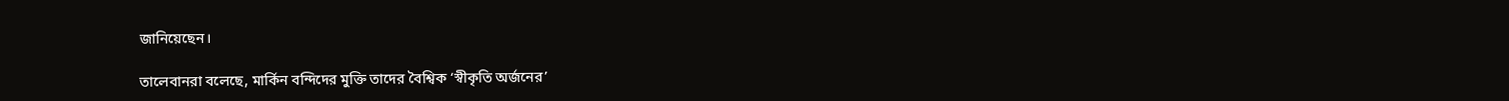জানিয়েছেন।

তালেবানরা বলেছে, মার্কিন বন্দিদের মুক্তি তাদের বৈশ্বিক ‘স্বীকৃতি অর্জনের’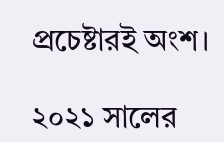প্রচেষ্টারই অংশ।

২০২১ সালের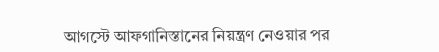আগস্টে আফগানিস্তানের নিয়ন্ত্রণ নেওয়ার পর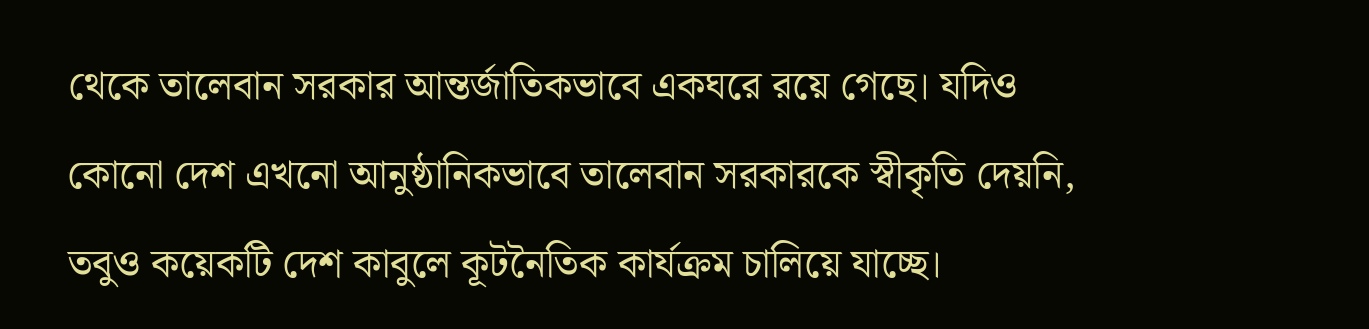থেকে তালেবান সরকার আন্তর্জাতিকভাবে একঘরে রয়ে গেছে। যদিও কোনো দেশ এখনো আনুষ্ঠানিকভাবে তালেবান সরকারকে স্বীকৃতি দেয়নি, তবুও কয়েকটি দেশ কাবুলে কূটনৈতিক কার্যক্রম চালিয়ে যাচ্ছে।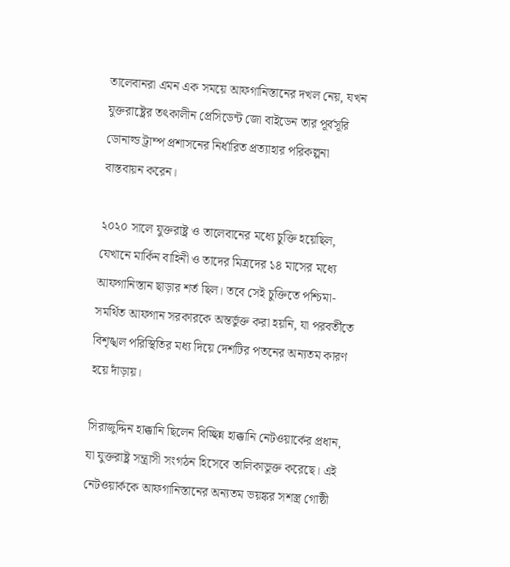তালেবানরা এমন এক সময়ে আফগানিস্তানের দখল নেয়, যখন যুক্তরাষ্ট্রের তৎকালীন প্রেসিডেন্ট জো বাইডেন তার পূর্বসূরি ডোনাল্ড ট্রাম্প প্রশাসনের নির্ধারিত প্রত্যাহার পরিকল্পনা বাস্তবায়ন করেন।

২০২০ সালে যুক্তরাষ্ট্র ও তালেবানের মধ্যে চুক্তি হয়েছিল, যেখানে মার্কিন বাহিনী ও তাদের মিত্রদের ১৪ মাসের মধ্যে আফগানিস্তান ছাড়ার শর্ত ছিল। তবে সেই চুক্তিতে পশ্চিমা-সমর্থিত আফগান সরকারকে অন্তর্ভুক্ত করা হয়নি, যা পরবর্তীতে বিশৃঙ্খল পরিস্থিতির মধ্য দিয়ে দেশটির পতনের অন্যতম কারণ হয়ে দাঁড়ায়।

সিরাজুদ্দিন হাক্কানি ছিলেন বিচ্ছিন্ন হাক্কানি নেটওয়ার্কের প্রধান, যা যুক্তরাষ্ট্র সন্ত্রাসী সংগঠন হিসেবে তালিকাভুক্ত করেছে। এই নেটওয়ার্ককে আফগানিস্তানের অন্যতম ভয়ঙ্কর সশস্ত্র গোষ্ঠী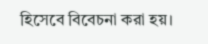হিসেবে বিবেচনা করা হয়।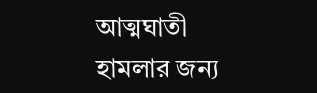আত্মঘাতী হামলার জন্য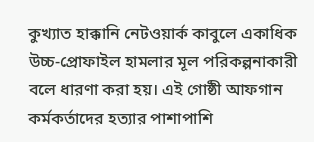কুখ্যাত হাক্কানি নেটওয়ার্ক কাবুলে একাধিক উচ্চ-প্রোফাইল হামলার মূল পরিকল্পনাকারী বলে ধারণা করা হয়। এই গোষ্ঠী আফগান কর্মকর্তাদের হত্যার পাশাপাশি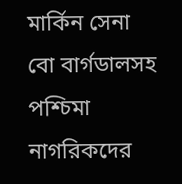মার্কিন সেনা বো বার্গডালসহ পশ্চিমা নাগরিকদের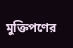মুক্তিপণের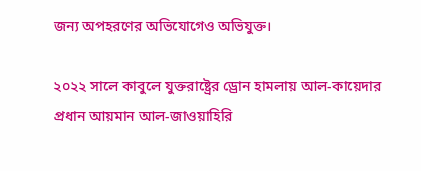জন্য অপহরণের অভিযোগেও অভিযুক্ত।

২০২২ সালে কাবুলে যুক্তরাষ্ট্রের ড্রোন হামলায় আল-কায়েদার প্রধান আয়মান আল-জাওয়াহিরি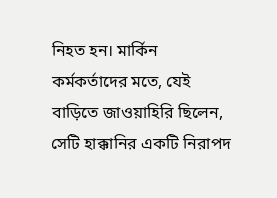নিহত হন। মার্কিন কর্মকর্তাদের মতে, যেই বাড়িতে জাওয়াহিরি ছিলেন, সেটি হাক্কানির একটি নিরাপদ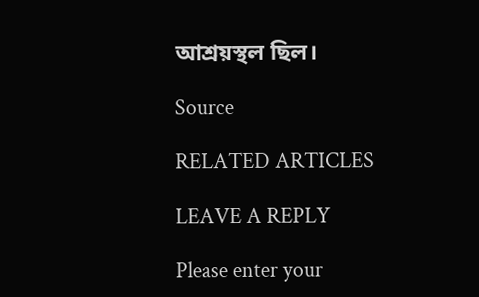আশ্রয়স্থল ছিল।

Source

RELATED ARTICLES

LEAVE A REPLY

Please enter your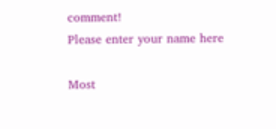comment!
Please enter your name here

Most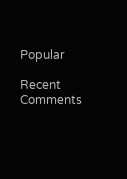Popular

Recent Comments